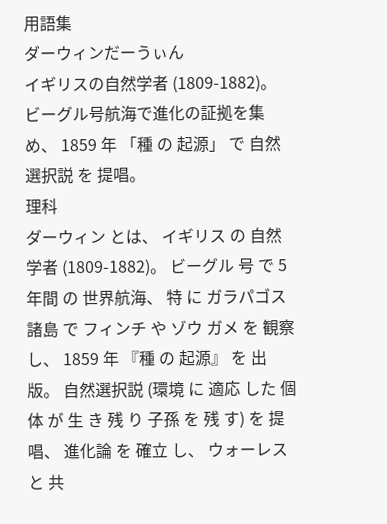用語集
ダーウィンだーうぃん
イギリスの自然学者 (1809-1882)。 ビーグル号航海で進化の証拠を集め、 1859 年 「種 の 起源」 で 自然選択説 を 提唱。
理科
ダーウィン とは、 イギリス の 自然学者 (1809-1882)。 ビーグル 号 で 5 年間 の 世界航海、 特 に ガラパゴス 諸島 で フィンチ や ゾウ ガメ を 観察 し、 1859 年 『種 の 起源』 を 出版。 自然選択説 (環境 に 適応 した 個体 が 生 き 残 り 子孫 を 残 す) を 提唱、 進化論 を 確立 し、 ウォーレス と 共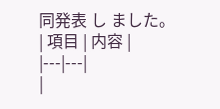同発表 し ました。
| 項目 | 内容 |
|---|---|
|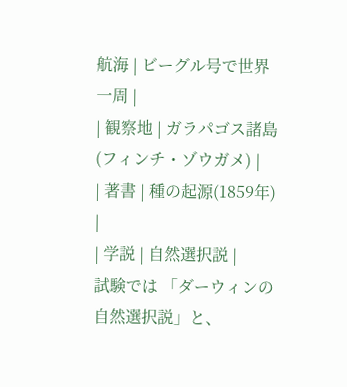航海 | ビーグル号で世界一周 |
| 観察地 | ガラパゴス諸島(フィンチ・ゾウガメ) |
| 著書 | 種の起源(1859年) |
| 学説 | 自然選択説 |
試験では 「ダーウィンの自然選択説」と、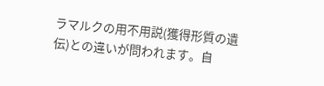ラマルクの用不用説(獲得形質の遺伝)との違いが問われます。自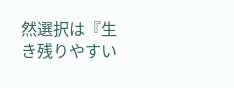然選択は『生き残りやすい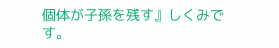個体が子孫を残す』しくみです。